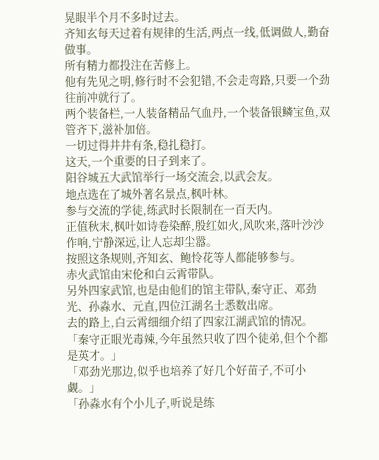晃眼半个月不多时过去。
齐知玄每天过着有规律的生活,两点一线,低调做人,勤奋做事。
所有精力都投注在苦修上。
他有先见之明,修行时不会犯错,不会走弯路,只要一个劲往前冲就行了。
两个装备栏,一人装备精品气血丹,一个装备银鳞宝鱼,双管齐下,滋补加倍。
一切过得井井有条,稳扎稳打。
这天,一个重要的日子到来了。
阳谷城五大武馆举行一场交流会,以武会友。
地点选在了城外著名景点,枫叶林。
参与交流的学徒,练武时长限制在一百天内。
正值秋末,枫叶如诗卷染醉,殷红如火,风吹来,落叶沙沙作响,宁静深远,让人忘却尘嚣。
按照这条规则,齐知玄、鲍怜花等人都能够参与。
赤火武馆由宋伦和白云霄带队。
另外四家武馆,也是由他们的馆主带队,秦守正、邓劲光、孙淼水、元直,四位江湖名士悉数出席。
去的路上,白云霄细细介绍了四家江湖武馆的情况。
「秦守正眼光毒辣,今年虽然只收了四个徒弟,但个个都是英才。」
「邓劲光那边,似乎也培养了好几个好苗子,不可小觑。」
「孙淼水有个小儿子,听说是练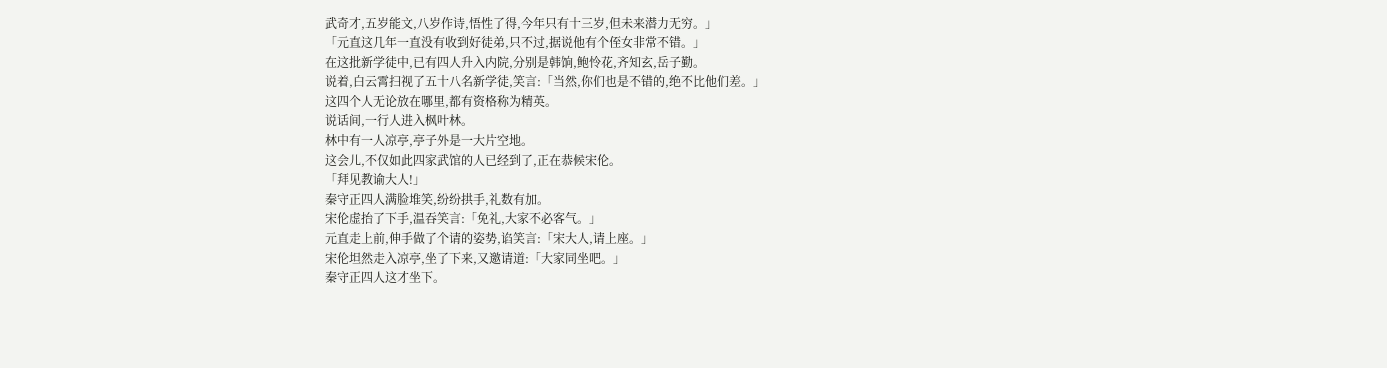武奇才,五岁能文,八岁作诗,悟性了得,今年只有十三岁,但未来潜力无穷。」
「元直这几年一直没有收到好徒弟,只不过,据说他有个侄女非常不错。」
在这批新学徒中,已有四人升入内院,分别是韩饷,鲍怜花,齐知玄,岳子勤。
说着,白云霄扫视了五十八名新学徒,笑言:「当然,你们也是不错的,绝不比他们差。」
这四个人无论放在哪里,都有资格称为精英。
说话间,一行人进入枫叶林。
林中有一人凉亭,亭子外是一大片空地。
这会儿,不仅如此四家武馆的人已经到了,正在恭候宋伦。
「拜见教谕大人!」
秦守正四人满脸堆笑,纷纷拱手,礼数有加。
宋伦虚抬了下手,温吞笑言:「免礼,大家不必客气。」
元直走上前,伸手做了个请的姿势,谄笑言:「宋大人,请上座。」
宋伦坦然走入凉亭,坐了下来,又邀请道:「大家同坐吧。」
秦守正四人这才坐下。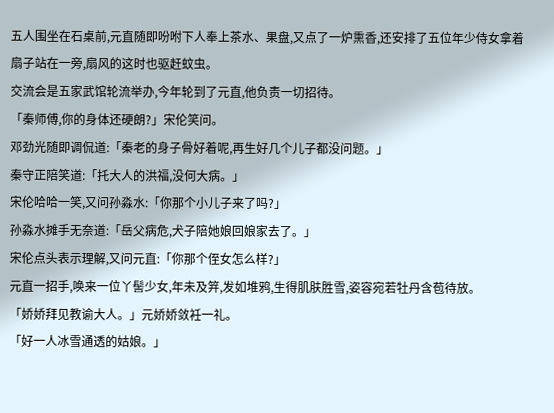五人围坐在石桌前,元直随即吩咐下人奉上茶水、果盘,又点了一炉熏香,还安排了五位年少侍女拿着扇子站在一旁,扇风的这时也驱赶蚊虫。
交流会是五家武馆轮流举办,今年轮到了元直,他负责一切招待。
「秦师傅,你的身体还硬朗?」宋伦笑问。
邓劲光随即调侃道:「秦老的身子骨好着呢,再生好几个儿子都没问题。」
秦守正陪笑道:「托大人的洪福,没何大病。」
宋伦哈哈一笑,又问孙淼水:「你那个小儿子来了吗?」
孙淼水摊手无奈道:「岳父病危,犬子陪她娘回娘家去了。」
宋伦点头表示理解,又问元直:「你那个侄女怎么样?」
元直一招手,唤来一位丫髻少女,年未及笄,发如堆鸦,生得肌肤胜雪,姿容宛若牡丹含苞待放。
「娇娇拜见教谕大人。」元娇娇敛衽一礼。
「好一人冰雪通透的姑娘。」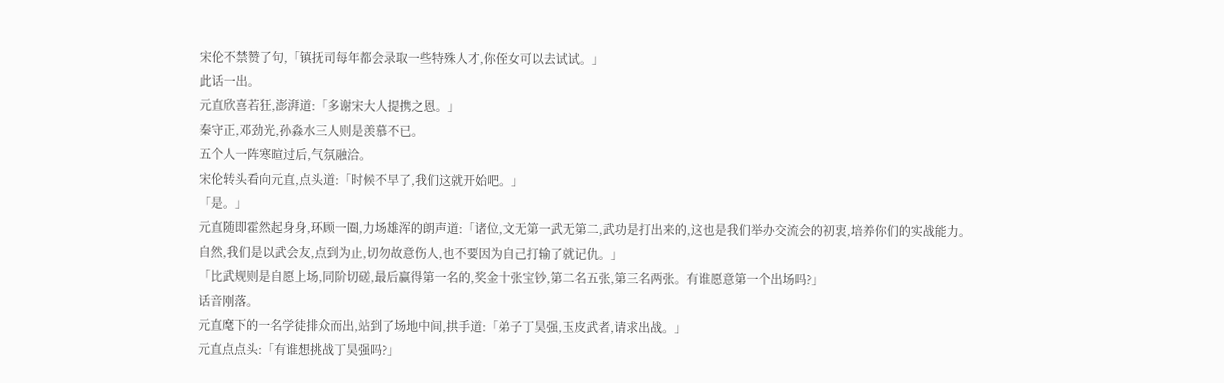宋伦不禁赞了句,「镇抚司每年都会录取一些特殊人才,你侄女可以去试试。」
此话一出。
元直欣喜若狂,澎湃道:「多谢宋大人提携之恩。」
秦守正,邓劲光,孙淼水三人则是羡慕不已。
五个人一阵寒暄过后,气氛融洽。
宋伦转头看向元直,点头道:「时候不早了,我们这就开始吧。」
「是。」
元直随即霍然起身身,环顾一圈,力场雄浑的朗声道:「诸位,文无第一武无第二,武功是打出来的,这也是我们举办交流会的初衷,培养你们的实战能力。
自然,我们是以武会友,点到为止,切勿故意伤人,也不要因为自己打输了就记仇。」
「比武规则是自愿上场,同阶切磋,最后赢得第一名的,奖金十张宝钞,第二名五张,第三名两张。有谁愿意第一个出场吗?」
话音刚落。
元直麾下的一名学徒排众而出,站到了场地中间,拱手道:「弟子丁昊强,玉皮武者,请求出战。」
元直点点头:「有谁想挑战丁昊强吗?」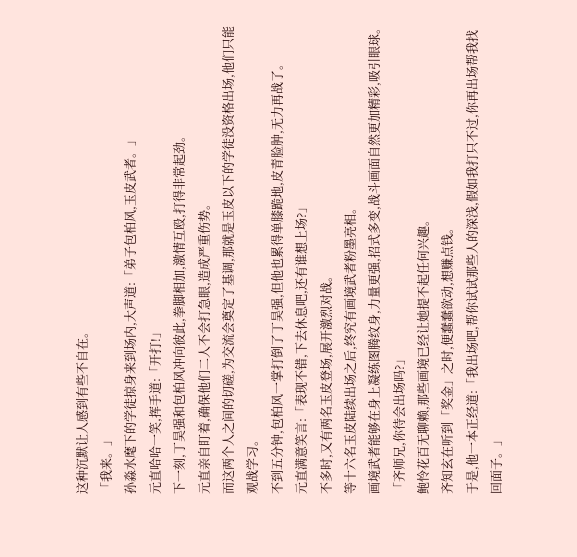这种沉默让人感到有些不自在。
「我来。」
孙淼水麾下的学徒掠身来到场内,大声道:「弟子包柏风,玉皮武者。」
元直哈哈一笑,挥手道:「开打!」
下一刻,丁昊强和包柏风冲向彼此,拳脚相加,激情互殴,打得非常起劲。
元直亲自盯着,确保他们二人不会打急眼,造成严重伤势。
而这两个人之间的切磋,为交流会奠定了基调,那就是玉皮以下的学徒没资格出场,他们只能观战学习。
不到五分钟,包柏风一掌打倒了丁昊强,但他也累得单膝跪地,皮青脸肿,无力再战了。
元直满意笑言:「表现不错,下去休息吧,还有谁想上场?」
不多时,又有两名玉皮登场,展开激烈对战。
等十六名玉皮陆续出场之后,终究有画境武者粉墨亮相。
画境武者能够在身上凝练图腾纹身,力量更强,招式多变,战斗画面自然更加精彩,吸引眼球。
「齐师兄,你待会出场吗?」
鲍怜花百无聊赖,那些画境已经让她提不起任何兴趣。
齐知玄在听到「奖金」之时,便蠢蠢欲动,想赚点钱。
于是,他一本正经道:「我出场吧,帮你试试那些人的深浅,假如我打只不过,你再出场帮我找回面子。」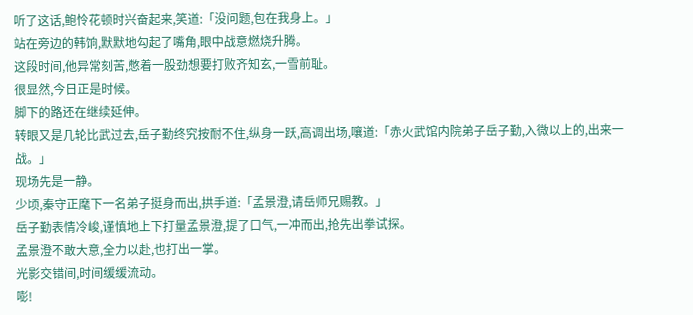听了这话,鲍怜花顿时兴奋起来,笑道:「没问题,包在我身上。」
站在旁边的韩饷,默默地勾起了嘴角,眼中战意燃烧升腾。
这段时间,他异常刻苦,憋着一股劲想要打败齐知玄,一雪前耻。
很显然,今日正是时候。
脚下的路还在继续延伸。
转眼又是几轮比武过去,岳子勤终究按耐不住,纵身一跃,高调出场,嚷道:「赤火武馆内院弟子岳子勤,入微以上的,出来一战。」
现场先是一静。
少顷,秦守正麾下一名弟子挺身而出,拱手道:「孟景澄,请岳师兄赐教。」
岳子勤表情冷峻,谨慎地上下打量孟景澄,提了口气,一冲而出,抢先出拳试探。
孟景澄不敢大意,全力以赴,也打出一掌。
光影交错间,时间缓缓流动。
嘭!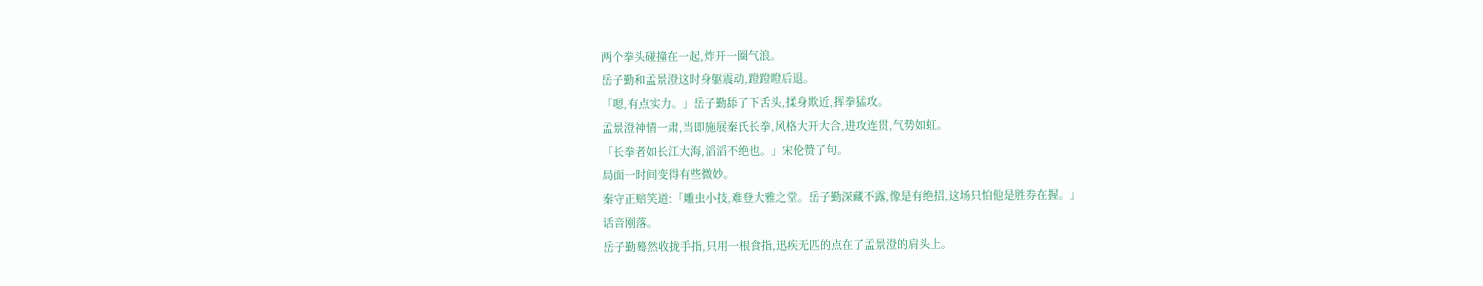两个拳头碰撞在一起,炸开一圈气浪。
岳子勤和孟景澄这时身躯震动,蹬蹬瞪后退。
「嗯,有点实力。」岳子勤舔了下舌头,揉身欺近,挥拳猛攻。
孟景澄神情一肃,当即施展秦氏长拳,风格大开大合,进攻连贯,气势如虹。
「长拳者如长江大海,滔滔不绝也。」宋伦赞了句。
局面一时间变得有些微妙。
秦守正赔笑道:「雕虫小技,难登大雅之堂。岳子勤深藏不露,像是有绝招,这场只怕他是胜券在握。」
话音刚落。
岳子勤蓦然收拢手指,只用一根食指,迅疾无匹的点在了孟景澄的肩头上。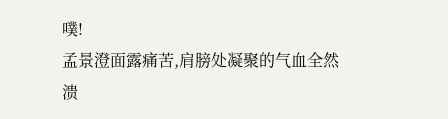噗!
孟景澄面露痛苦,肩膀处凝聚的气血全然溃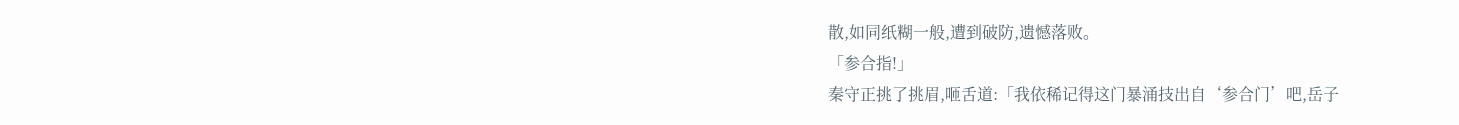散,如同纸糊一般,遭到破防,遗憾落败。
「参合指!」
秦守正挑了挑眉,咂舌道:「我依稀记得这门暴涌技出自‘参合门’吧,岳子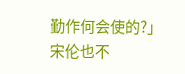勤作何会使的?」
宋伦也不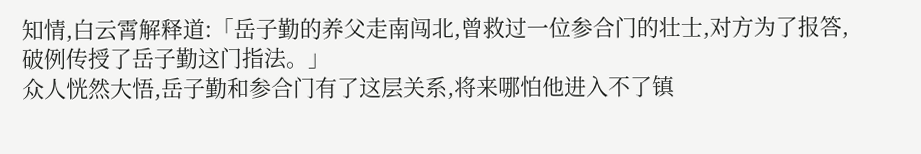知情,白云霄解释道:「岳子勤的养父走南闯北,曾救过一位参合门的壮士,对方为了报答,破例传授了岳子勤这门指法。」
众人恍然大悟,岳子勤和参合门有了这层关系,将来哪怕他进入不了镇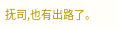抚司,也有出路了。